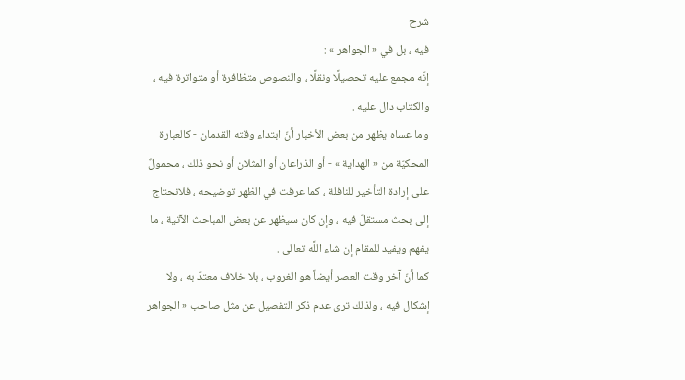شرح
فيه ، بل في « الجواهر » :
إنّه مجمع عليه تحصيلًا ونقلًا ، والنصوص متظافرة أو متواترة فيه ، والكتاب دال عليه .
وما عساه يظهر من بعض الأخبار أنّ ابتداء وقته القدمان - كالعبارة المحكيّة من « الهداية » - أو الذراعان أو المثلان أو نحو ذلك ، محمولٌ على إرادة التأخير للنافلة ، كما عرفت في الظهر توضيحه ، فلانحتاج إلى بحث مستقلّ فيه ، وإن كان سيظهر عن بعض المباحث الآتية ، ما يفهم ويفيد للمقام إن شاء اللَّه تعالى .
كما أنّ آخر وقت العصر أيضاً هو الغروب ، بلا خلاف معتدّ به ، ولا إشكال فيه ، ولذلك ترى عدم ذكر التفصيل عن مثل صاحب « الجواهر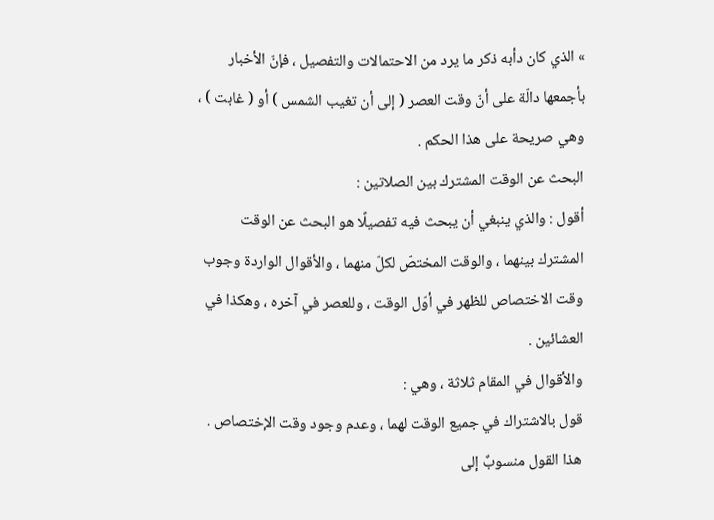» الذي كان دأبه ذكر ما يرد من الاحتمالات والتفصيل ، فإنّ الأخبار بأجمعها دالّة على أنّ وقت العصر ( إلى أن تغيب الشمس ) أو ( غابت ) ، وهي صريحة على هذا الحكم .
البحث عن الوقت المشترك بين الصلاتين :
أقول : والذي ينبغي أن يبحث فيه تفصيلًا هو البحث عن الوقت المشترك بينهما ، والوقت المختصّ لكلّ منهما ، والأقوال الواردة وجوب وقت الاختصاص للظهر في أوّل الوقت ، وللعصر في آخره ، وهكذا في العشائين .
والأقوال في المقام ثلاثة ، وهي :
قول بالاشتراك في جميع الوقت لهما ، وعدم وجود وقت الإختصاص .
هذا القول منسوبٌ إلى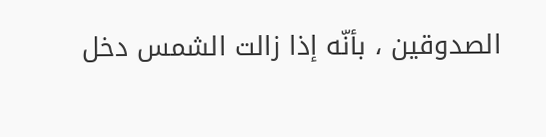الصدوقين ، بأنّه إذا زالت الشمس دخل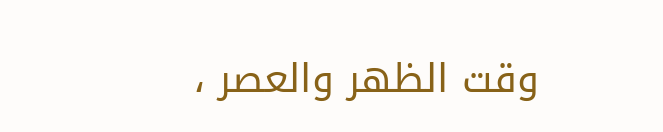وقت الظهر والعصر ،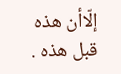إلّاأن هذه قبل هذه .